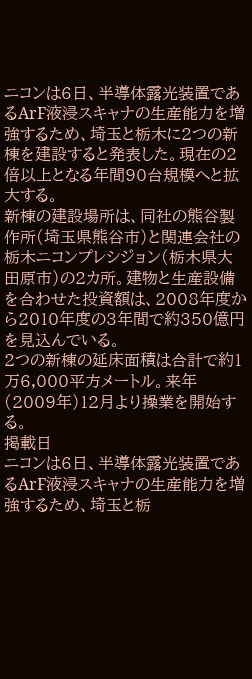ニコンは6日、半導体露光装置であるArF液浸スキャナの生産能力を増強するため、埼玉と栃木に2つの新棟を建設すると発表した。現在の2倍以上となる年間90台規模へと拡大する。
新棟の建設場所は、同社の熊谷製作所(埼玉県熊谷市)と関連会社の栃木ニコンプレシジョン(栃木県大田原市)の2カ所。建物と生産設備を合わせた投資額は、2008年度から2010年度の3年間で約350億円を見込んでいる。
2つの新棟の延床面積は合計で約1万6,000平方メートル。来年(2009年)12月より操業を開始する。
掲載日
ニコンは6日、半導体露光装置であるArF液浸スキャナの生産能力を増強するため、埼玉と栃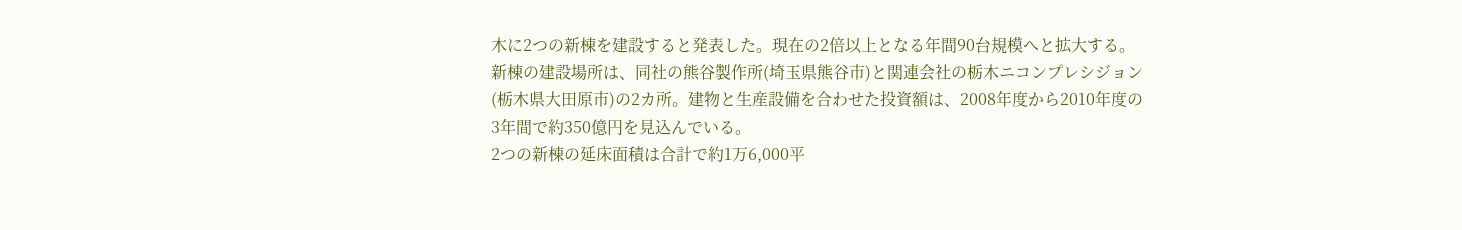木に2つの新棟を建設すると発表した。現在の2倍以上となる年間90台規模へと拡大する。
新棟の建設場所は、同社の熊谷製作所(埼玉県熊谷市)と関連会社の栃木ニコンプレシジョン(栃木県大田原市)の2カ所。建物と生産設備を合わせた投資額は、2008年度から2010年度の3年間で約350億円を見込んでいる。
2つの新棟の延床面積は合計で約1万6,000平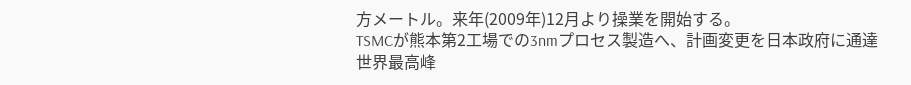方メートル。来年(2009年)12月より操業を開始する。
TSMCが熊本第2工場での3nmプロセス製造へ、計画変更を日本政府に通達
世界最高峰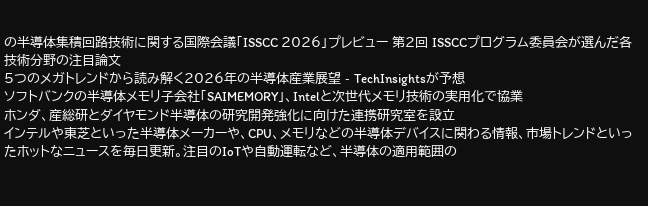の半導体集積回路技術に関する国際会議「ISSCC 2026」プレビュー 第2回 ISSCCプログラム委員会が選んだ各技術分野の注目論文
5つのメガトレンドから読み解く2026年の半導体産業展望 - TechInsightsが予想
ソフトバンクの半導体メモリ子会社「SAIMEMORY」、Intelと次世代メモリ技術の実用化で協業
ホンダ、産総研とダイヤモンド半導体の研究開発強化に向けた連携研究室を設立
インテルや東芝といった半導体メーカーや、CPU、メモリなどの半導体デバイスに関わる情報、市場トレンドといったホットなニュースを毎日更新。注目のIoTや自動運転など、半導体の適用範囲の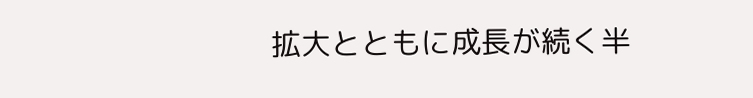拡大とともに成長が続く半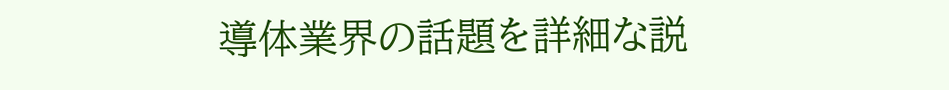導体業界の話題を詳細な説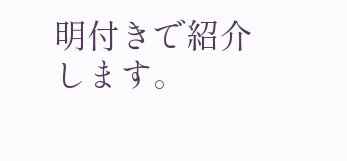明付きで紹介します。